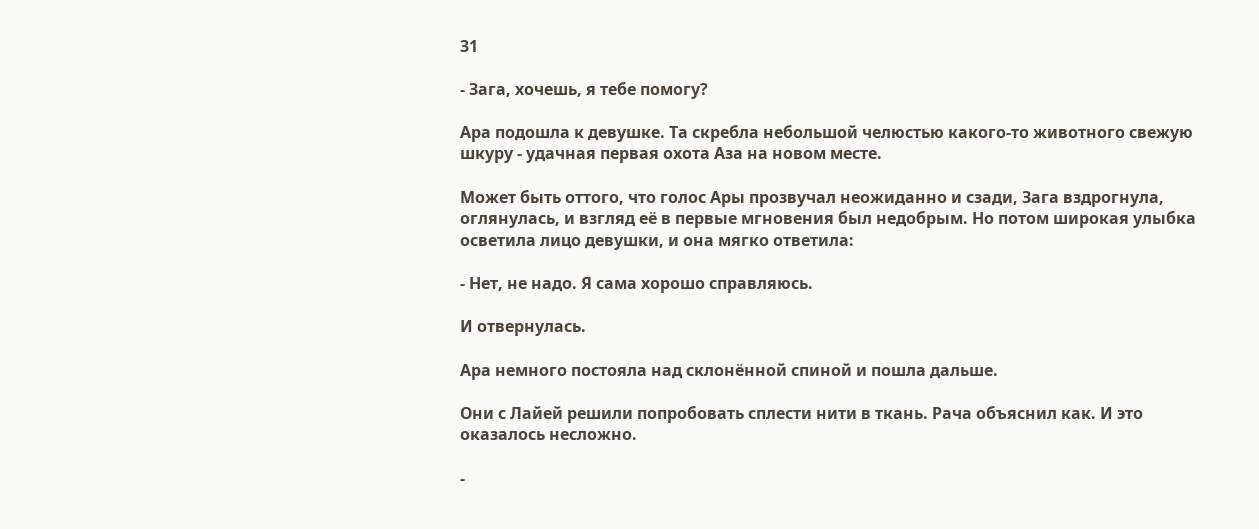31

- Зага, хочешь, я тебе помогу?

Ара подошла к девушке. Та скребла небольшой челюстью какого-то животного свежую шкуру - удачная первая охота Аза на новом месте.

Может быть оттого, что голос Ары прозвучал неожиданно и сзади, Зага вздрогнула, оглянулась, и взгляд её в первые мгновения был недобрым. Но потом широкая улыбка осветила лицо девушки, и она мягко ответила:

- Нет, не надо. Я сама хорошо справляюсь.

И отвернулась.

Ара немного постояла над склонённой спиной и пошла дальше.

Они с Лайей решили попробовать сплести нити в ткань. Рача объяснил как. И это оказалось несложно.

-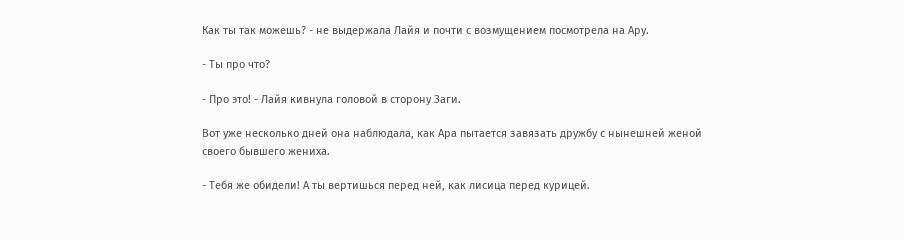Как ты так можешь? - не выдержала Лайя и почти с возмущением посмотрела на Ару.

- Ты про что?

- Про это! - Лайя кивнула головой в сторону Заги.

Вот уже несколько дней она наблюдала, как Ара пытается завязать дружбу с нынешней женой своего бывшего жениха.

- Тебя же обидели! А ты вертишься перед ней, как лисица перед курицей.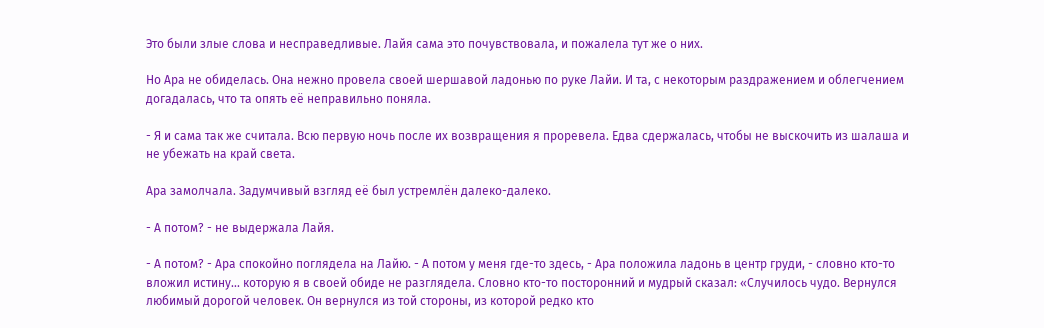Это были злые слова и несправедливые. Лайя сама это почувствовала, и пожалела тут же о них.

Но Ара не обиделась. Она нежно провела своей шершавой ладонью по руке Лайи. И та, с некоторым раздражением и облегчением догадалась, что та опять её неправильно поняла.

- Я и сама так же считала. Всю первую ночь после их возвращения я проревела. Едва сдержалась, чтобы не выскочить из шалаша и не убежать на край света.

Ара замолчала. Задумчивый взгляд её был устремлён далеко-далеко.

- А потом? - не выдержала Лайя.

- А потом? - Ара спокойно поглядела на Лайю. - А потом у меня где-то здесь, - Ара положила ладонь в центр груди, - словно кто-то вложил истину... которую я в своей обиде не разглядела. Словно кто-то посторонний и мудрый сказал: «Случилось чудо. Вернулся любимый дорогой человек. Он вернулся из той стороны, из которой редко кто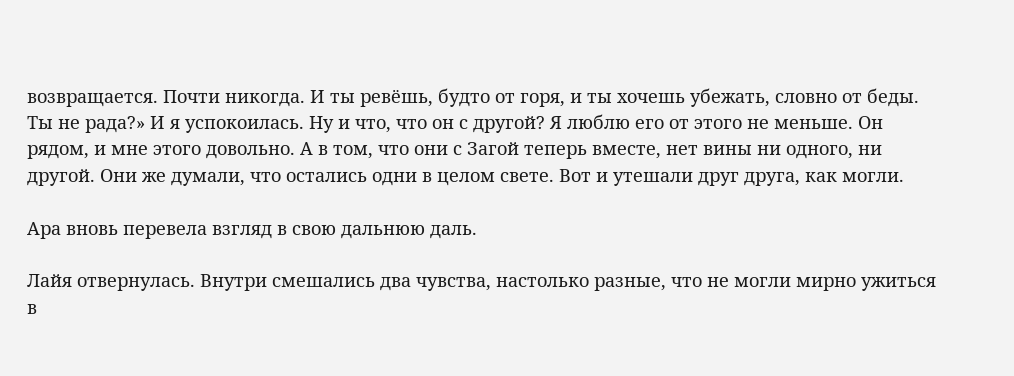возвращается. Почти никогда. И ты ревёшь, будто от горя, и ты хочешь убежать, словно от беды. Ты не рада?» И я успокоилась. Ну и что, что он с другой? Я люблю его от этого не меньше. Он рядом, и мне этого довольно. А в том, что они с Загой теперь вместе, нет вины ни одного, ни другой. Они же думали, что остались одни в целом свете. Вот и утешали друг друга, как могли.

Ара вновь перевела взгляд в свою дальнюю даль.

Лайя отвернулась. Внутри смешались два чувства, настолько разные, что не могли мирно ужиться в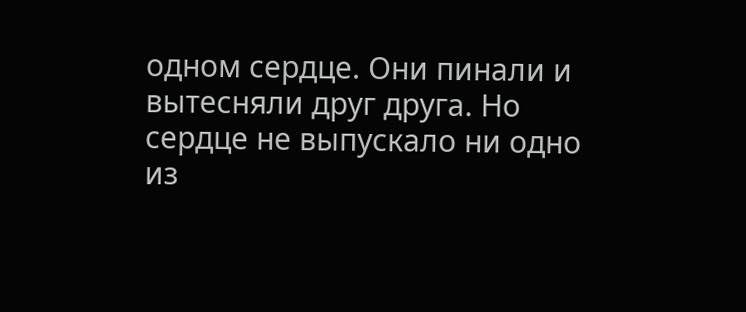одном сердце. Они пинали и вытесняли друг друга. Но сердце не выпускало ни одно из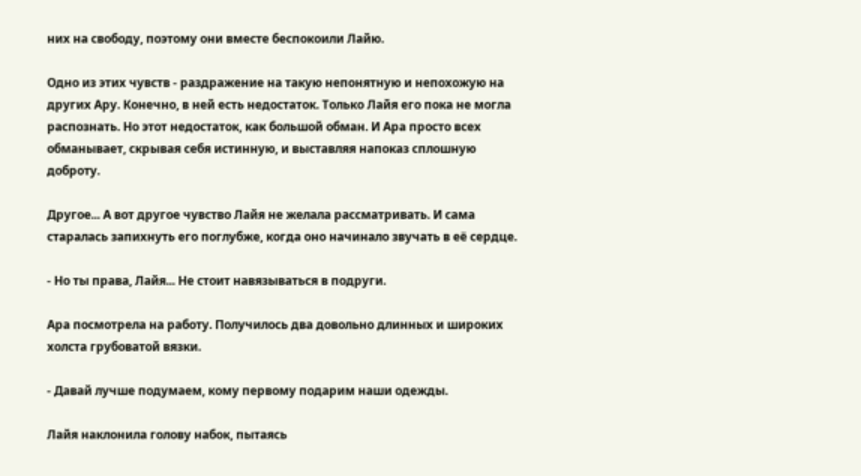них на свободу, поэтому они вместе беспокоили Лайю.

Одно из этих чувств - раздражение на такую непонятную и непохожую на других Ару. Конечно, в ней есть недостаток. Только Лайя его пока не могла распознать. Но этот недостаток, как большой обман. И Ара просто всех обманывает, скрывая себя истинную, и выставляя напоказ сплошную доброту.

Другое... А вот другое чувство Лайя не желала рассматривать. И сама старалась запихнуть его поглубже, когда оно начинало звучать в её сердце.

- Но ты права, Лайя... Не стоит навязываться в подруги.

Ара посмотрела на работу. Получилось два довольно длинных и широких холста грубоватой вязки.

- Давай лучше подумаем, кому первому подарим наши одежды.

Лайя наклонила голову набок, пытаясь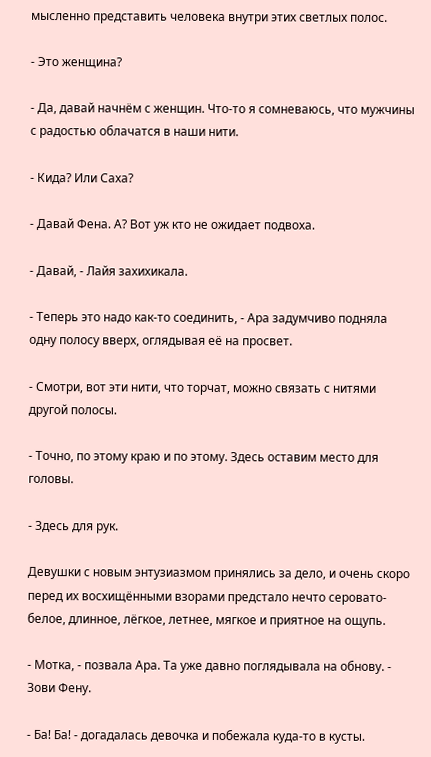мысленно представить человека внутри этих светлых полос.

- Это женщина?

- Да, давай начнём с женщин. Что-то я сомневаюсь, что мужчины с радостью облачатся в наши нити.

- Кида? Или Саха?

- Давай Фена. А? Вот уж кто не ожидает подвоха.

- Давай, - Лайя захихикала.

- Теперь это надо как-то соединить, - Ара задумчиво подняла одну полосу вверх, оглядывая её на просвет.

- Смотри, вот эти нити, что торчат, можно связать с нитями другой полосы.

- Точно, по этому краю и по этому. Здесь оставим место для головы.

- Здесь для рук.

Девушки с новым энтузиазмом принялись за дело, и очень скоро перед их восхищёнными взорами предстало нечто серовато-белое, длинное, лёгкое, летнее, мягкое и приятное на ощупь.

- Мотка, - позвала Ара. Та уже давно поглядывала на обнову. - Зови Фену.

- Ба! Ба! - догадалась девочка и побежала куда-то в кусты.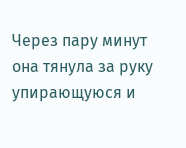Через пару минут она тянула за руку упирающуюся и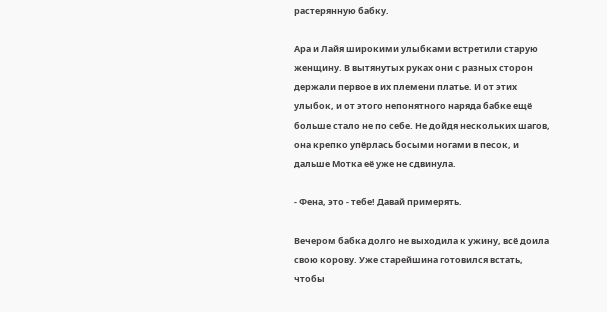растерянную бабку.

Ара и Лайя широкими улыбками встретили старую женщину. В вытянутых руках они с разных сторон держали первое в их племени платье. И от этих улыбок, и от этого непонятного наряда бабке ещё больше стало не по себе. Не дойдя нескольких шагов, она крепко упёрлась босыми ногами в песок, и дальше Мотка её уже не сдвинула.

- Фена, это - тебе! Давай примерять.

Вечером бабка долго не выходила к ужину, всё доила свою корову. Уже старейшина готовился встать, чтобы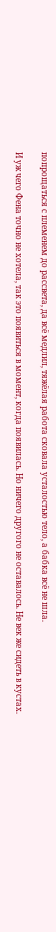попрощаться с племенем до рассвета, да всё медлил, тяжёлая работа сковала усталостью тело, а бабка всё не шла.

И уж чего Фена точно не хотела, так это появиться в момент, когда появилась. Но ничего другого не оставалось. Не век же сидеть в кустах.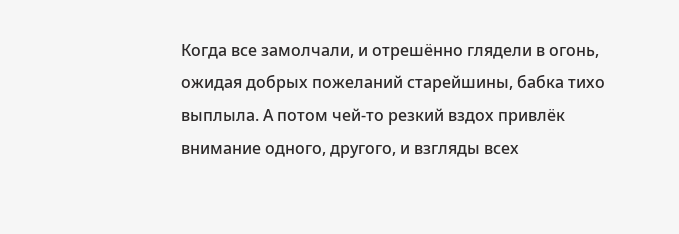Когда все замолчали, и отрешённо глядели в огонь, ожидая добрых пожеланий старейшины, бабка тихо выплыла. А потом чей-то резкий вздох привлёк внимание одного, другого, и взгляды всех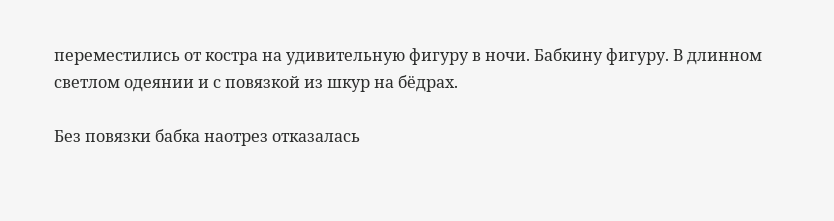переместились от костра на удивительную фигуру в ночи. Бабкину фигуру. В длинном светлом одеянии и с повязкой из шкур на бёдрах.

Без повязки бабка наотрез отказалась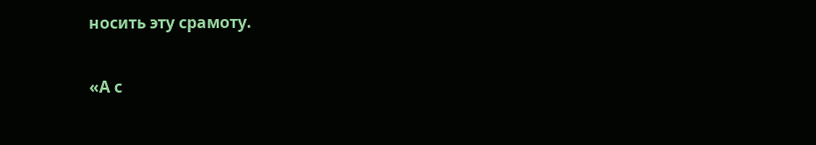носить эту срамоту.

«А с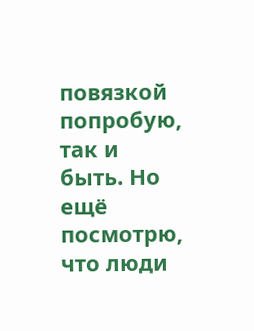повязкой попробую, так и быть. Но ещё посмотрю, что люди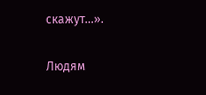скажут...».

Людям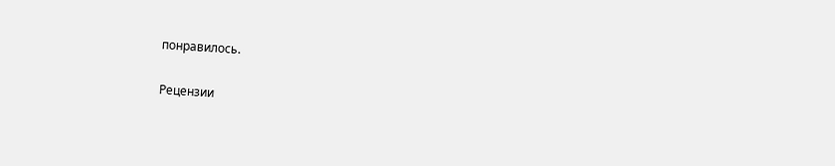понравилось.


Рецензии